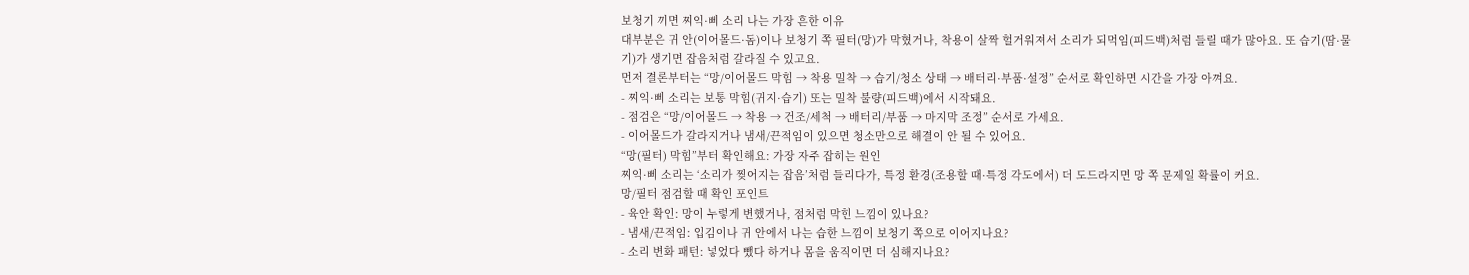보청기 끼면 찌익·삐 소리 나는 가장 흔한 이유
대부분은 귀 안(이어몰드·돔)이나 보청기 쪽 필터(망)가 막혔거나, 착용이 살짝 헐거워져서 소리가 되먹임(피드백)처럼 들릴 때가 많아요. 또 습기(땀·물기)가 생기면 잡음처럼 갈라질 수 있고요.
먼저 결론부터는 “망/이어몰드 막힘 → 착용 밀착 → 습기/청소 상태 → 배터리·부품·설정” 순서로 확인하면 시간을 가장 아껴요.
- 찌익·삐 소리는 보통 막힘(귀지·습기) 또는 밀착 불량(피드백)에서 시작돼요.
- 점검은 “망/이어몰드 → 착용 → 건조/세척 → 배터리/부품 → 마지막 조정” 순서로 가세요.
- 이어몰드가 갈라지거나 냄새/끈적임이 있으면 청소만으로 해결이 안 될 수 있어요.
“망(필터) 막힘”부터 확인해요: 가장 자주 잡히는 원인
찌익·삐 소리는 ‘소리가 찢어지는 잡음’처럼 들리다가, 특정 환경(조용할 때·특정 각도에서) 더 도드라지면 망 쪽 문제일 확률이 커요.
망/필터 점검할 때 확인 포인트
- 육안 확인: 망이 누렇게 변했거나, 점처럼 막힌 느낌이 있나요?
- 냄새/끈적임: 입김이나 귀 안에서 나는 습한 느낌이 보청기 쪽으로 이어지나요?
- 소리 변화 패턴: 넣었다 뺐다 하거나 몸을 움직이면 더 심해지나요?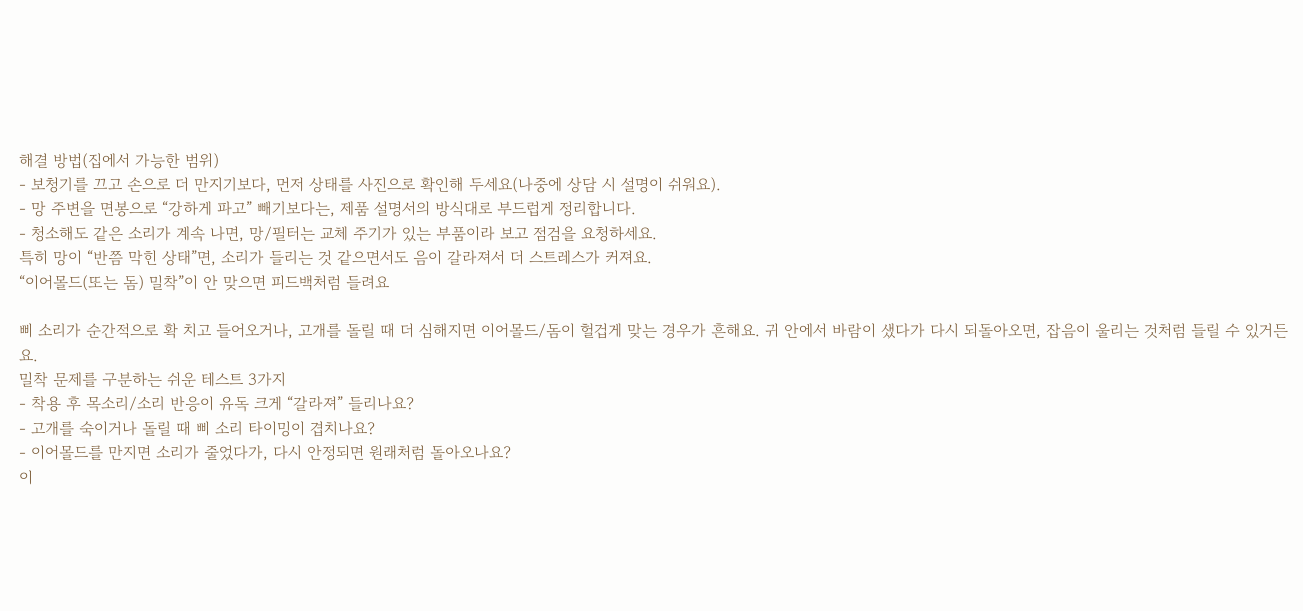해결 방법(집에서 가능한 범위)
- 보청기를 끄고 손으로 더 만지기보다, 먼저 상태를 사진으로 확인해 두세요(나중에 상담 시 설명이 쉬워요).
- 망 주변을 면봉으로 “강하게 파고” 빼기보다는, 제품 설명서의 방식대로 부드럽게 정리합니다.
- 청소해도 같은 소리가 계속 나면, 망/필터는 교체 주기가 있는 부품이라 보고 점검을 요청하세요.
특히 망이 “반쯤 막힌 상태”면, 소리가 들리는 것 같으면서도 음이 갈라져서 더 스트레스가 커져요.
“이어몰드(또는 돔) 밀착”이 안 맞으면 피드백처럼 들려요

삐 소리가 순간적으로 확 치고 들어오거나, 고개를 돌릴 때 더 심해지면 이어몰드/돔이 헐겁게 맞는 경우가 흔해요. 귀 안에서 바람이 샜다가 다시 되돌아오면, 잡음이 울리는 것처럼 들릴 수 있거든요.
밀착 문제를 구분하는 쉬운 테스트 3가지
- 착용 후 목소리/소리 반응이 유독 크게 “갈라져” 들리나요?
- 고개를 숙이거나 돌릴 때 삐 소리 타이밍이 겹치나요?
- 이어몰드를 만지면 소리가 줄었다가, 다시 안정되면 원래처럼 돌아오나요?
이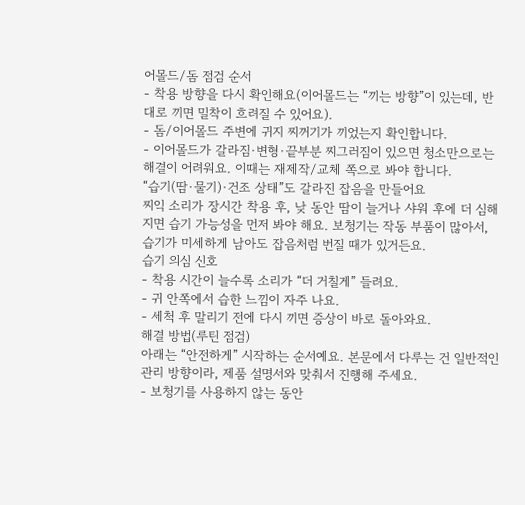어몰드/돔 점검 순서
- 착용 방향을 다시 확인해요(이어몰드는 “끼는 방향”이 있는데, 반대로 끼면 밀착이 흐려질 수 있어요).
- 돔/이어몰드 주변에 귀지 찌꺼기가 끼었는지 확인합니다.
- 이어몰드가 갈라짐·변형·끝부분 찌그러짐이 있으면 청소만으로는 해결이 어려워요. 이때는 재제작/교체 쪽으로 봐야 합니다.
“습기(땀·물기)·건조 상태”도 갈라진 잡음을 만들어요
찌익 소리가 장시간 착용 후, 낮 동안 땀이 늘거나 샤워 후에 더 심해지면 습기 가능성을 먼저 봐야 해요. 보청기는 작동 부품이 많아서, 습기가 미세하게 남아도 잡음처럼 번질 때가 있거든요.
습기 의심 신호
- 착용 시간이 늘수록 소리가 “더 거칠게” 들려요.
- 귀 안쪽에서 습한 느낌이 자주 나요.
- 세척 후 말리기 전에 다시 끼면 증상이 바로 돌아와요.
해결 방법(루틴 점검)
아래는 “안전하게” 시작하는 순서예요. 본문에서 다루는 건 일반적인 관리 방향이라, 제품 설명서와 맞춰서 진행해 주세요.
- 보청기를 사용하지 않는 동안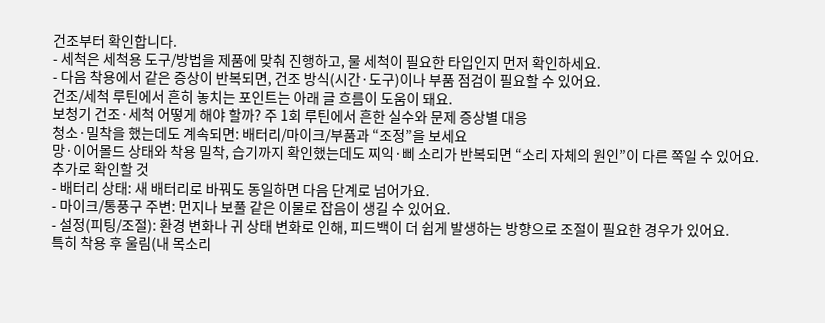건조부터 확인합니다.
- 세척은 세척용 도구/방법을 제품에 맞춰 진행하고, 물 세척이 필요한 타입인지 먼저 확인하세요.
- 다음 착용에서 같은 증상이 반복되면, 건조 방식(시간·도구)이나 부품 점검이 필요할 수 있어요.
건조/세척 루틴에서 흔히 놓치는 포인트는 아래 글 흐름이 도움이 돼요.
보청기 건조·세척 어떻게 해야 할까? 주 1회 루틴에서 흔한 실수와 문제 증상별 대응
청소·밀착을 했는데도 계속되면: 배터리/마이크/부품과 “조정”을 보세요
망·이어몰드 상태와 착용 밀착, 습기까지 확인했는데도 찌익·삐 소리가 반복되면 “소리 자체의 원인”이 다른 쪽일 수 있어요.
추가로 확인할 것
- 배터리 상태: 새 배터리로 바꿔도 동일하면 다음 단계로 넘어가요.
- 마이크/통풍구 주변: 먼지나 보풀 같은 이물로 잡음이 생길 수 있어요.
- 설정(피팅/조절): 환경 변화나 귀 상태 변화로 인해, 피드백이 더 쉽게 발생하는 방향으로 조절이 필요한 경우가 있어요.
특히 착용 후 울림(내 목소리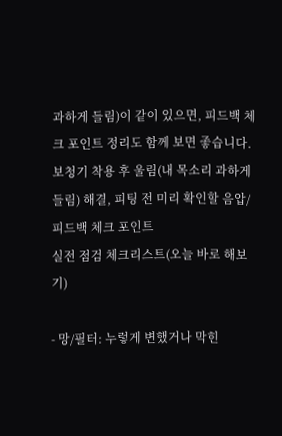과하게 들림)이 같이 있으면, 피드백 체크 포인트 정리도 함께 보면 좋습니다.
보청기 착용 후 울림(내 목소리 과하게 들림) 해결, 피팅 전 미리 확인할 음압/피드백 체크 포인트
실전 점검 체크리스트(오늘 바로 해보기)

- 망/필터: 누렇게 변했거나 막힌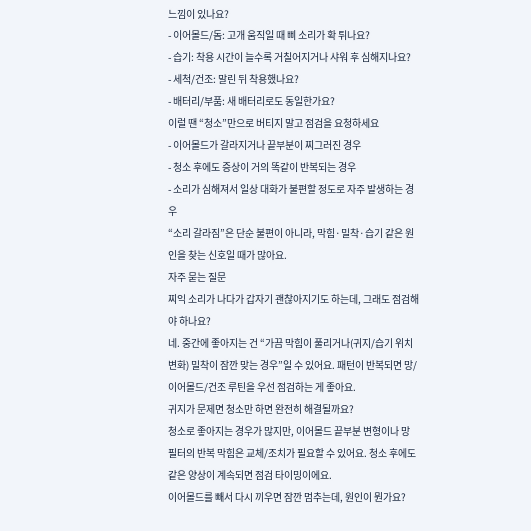느낌이 있나요?
- 이어몰드/돔: 고개 움직일 때 삐 소리가 확 튀나요?
- 습기: 착용 시간이 늘수록 거칠어지거나 샤워 후 심해지나요?
- 세척/건조: 말린 뒤 착용했나요?
- 배터리/부품: 새 배터리로도 동일한가요?
이럴 땐 “청소”만으로 버티지 말고 점검을 요청하세요
- 이어몰드가 갈라지거나 끝부분이 찌그러진 경우
- 청소 후에도 증상이 거의 똑같이 반복되는 경우
- 소리가 심해져서 일상 대화가 불편할 정도로 자주 발생하는 경우
“소리 갈라짐”은 단순 불편이 아니라, 막힘·밀착·습기 같은 원인을 찾는 신호일 때가 많아요.
자주 묻는 질문
찌익 소리가 나다가 갑자기 괜찮아지기도 하는데, 그래도 점검해야 하나요?
네. 중간에 좋아지는 건 “가끔 막힘이 풀리거나(귀지/습기 위치 변화) 밀착이 잠깐 맞는 경우”일 수 있어요. 패턴이 반복되면 망/이어몰드/건조 루틴을 우선 점검하는 게 좋아요.
귀지가 문제면 청소만 하면 완전히 해결될까요?
청소로 좋아지는 경우가 많지만, 이어몰드 끝부분 변형이나 망 필터의 반복 막힘은 교체/조치가 필요할 수 있어요. 청소 후에도 같은 양상이 계속되면 점검 타이밍이에요.
이어몰드를 빼서 다시 끼우면 잠깐 멈추는데, 원인이 뭔가요?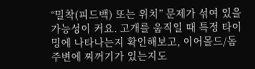“밀착(피드백) 또는 위치” 문제가 섞여 있을 가능성이 커요. 고개를 움직일 때 특정 타이밍에 나타나는지 확인해보고, 이어몰드/돔 주변에 찌꺼기가 있는지도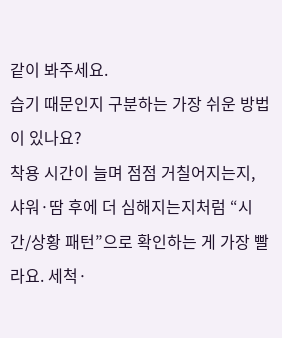같이 봐주세요.
습기 때문인지 구분하는 가장 쉬운 방법이 있나요?
착용 시간이 늘며 점점 거칠어지는지, 샤워·땀 후에 더 심해지는지처럼 “시간/상황 패턴”으로 확인하는 게 가장 빨라요. 세척·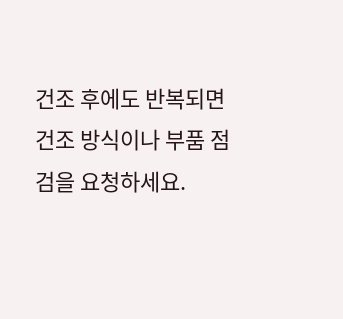건조 후에도 반복되면 건조 방식이나 부품 점검을 요청하세요.